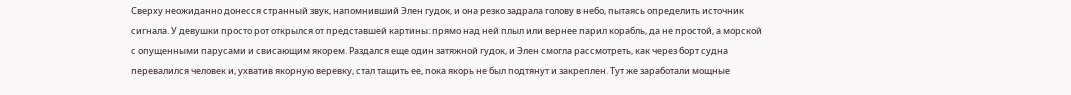Сверху неожиданно донесся странный звук, напомнивший Элен гудок, и она резко задрала голову в небо, пытаясь определить источник сигнала. У девушки просто рот открылся от представшей картины: прямо над ней плыл или вернее парил корабль, да не простой, а морской с опущенными парусами и свисающим якорем. Раздался еще один затяжной гудок, и Элен смогла рассмотреть, как через борт судна перевалился человек и, ухватив якорную веревку, стал тащить ее, пока якорь не был подтянут и закреплен. Тут же заработали мощные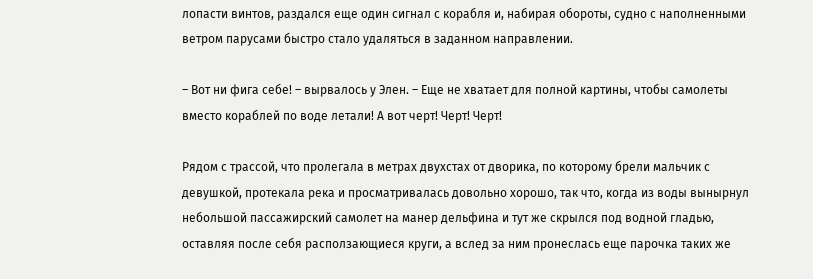лопасти винтов, раздался еще один сигнал с корабля и, набирая обороты, судно с наполненными ветром парусами быстро стало удаляться в заданном направлении.

– Вот ни фига себе! – вырвалось у Элен. – Еще не хватает для полной картины, чтобы самолеты вместо кораблей по воде летали! А вот черт! Черт! Черт!

Рядом с трассой, что пролегала в метрах двухстах от дворика, по которому брели мальчик с девушкой, протекала река и просматривалась довольно хорошо, так что, когда из воды вынырнул небольшой пассажирский самолет на манер дельфина и тут же скрылся под водной гладью, оставляя после себя расползающиеся круги, а вслед за ним пронеслась еще парочка таких же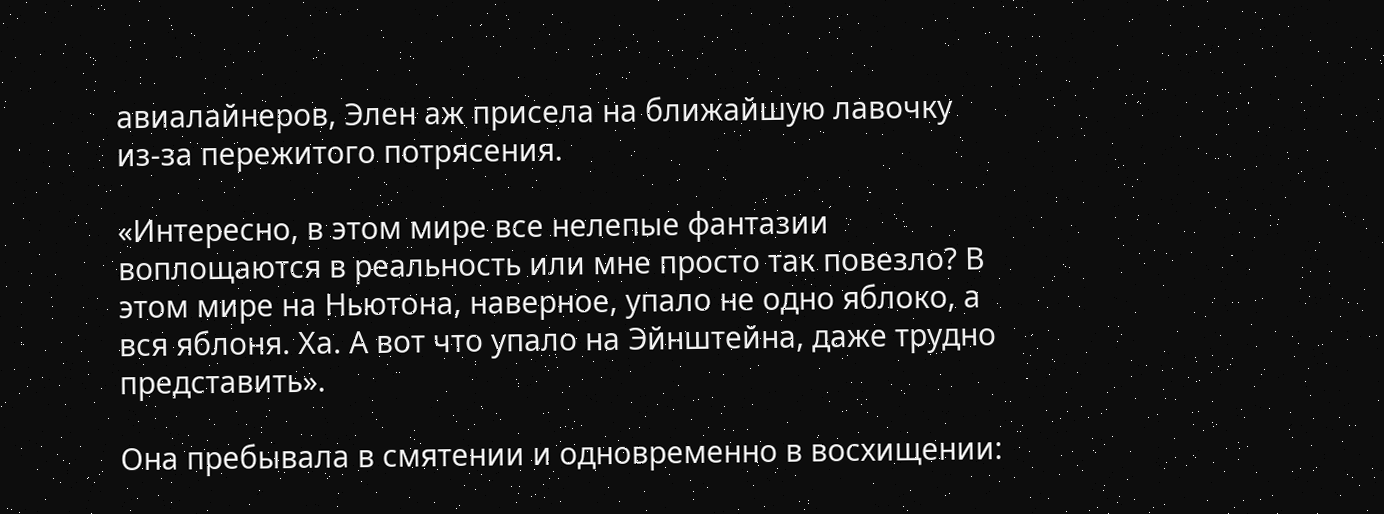авиалайнеров, Элен аж присела на ближайшую лавочку из-за пережитого потрясения.

«Интересно, в этом мире все нелепые фантазии воплощаются в реальность или мне просто так повезло? В этом мире на Ньютона, наверное, упало не одно яблоко, а вся яблоня. Ха. А вот что упало на Эйнштейна, даже трудно представить».

Она пребывала в смятении и одновременно в восхищении: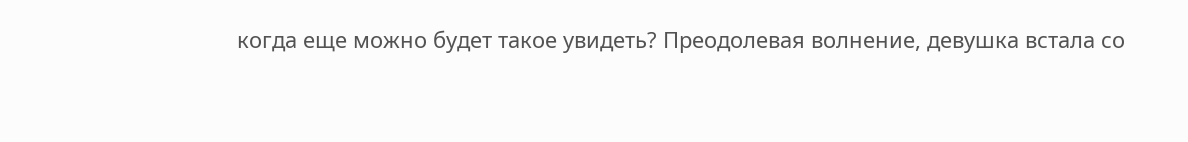когда еще можно будет такое увидеть? Преодолевая волнение, девушка встала со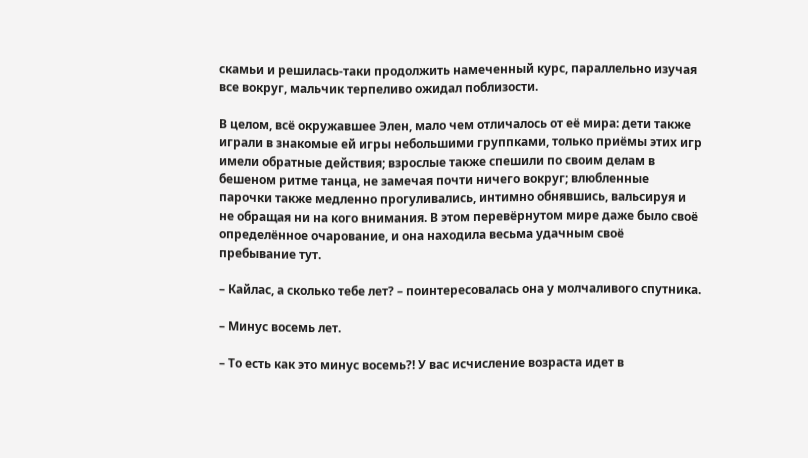скамьи и решилась-таки продолжить намеченный курс, параллельно изучая все вокруг, мальчик терпеливо ожидал поблизости.

В целом, всё окружавшее Элен, мало чем отличалось от её мира: дети также играли в знакомые ей игры небольшими группками, только приёмы этих игр имели обратные действия; взрослые также спешили по своим делам в бешеном ритме танца, не замечая почти ничего вокруг; влюбленные парочки также медленно прогуливались, интимно обнявшись, вальсируя и не обращая ни на кого внимания. В этом перевёрнутом мире даже было своё определённое очарование, и она находила весьма удачным своё пребывание тут.

– Кайлас, а сколько тебе лет? – поинтересовалась она у молчаливого спутника.

– Минус восемь лет.

– То есть как это минус восемь?! У вас исчисление возраста идет в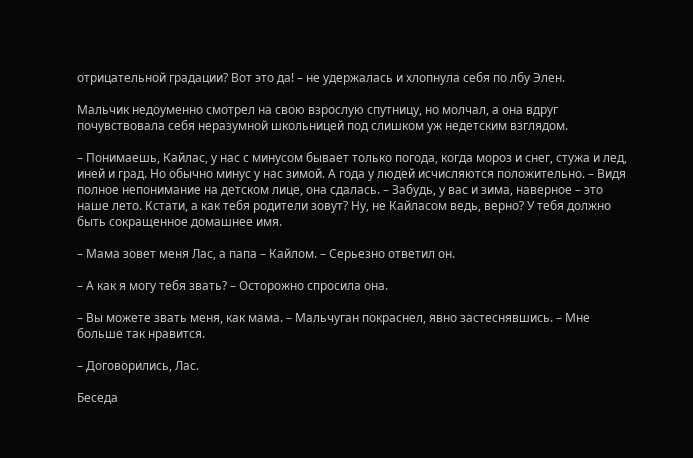отрицательной градации? Вот это да! – не удержалась и хлопнула себя по лбу Элен.

Мальчик недоуменно смотрел на свою взрослую спутницу, но молчал, а она вдруг почувствовала себя неразумной школьницей под слишком уж недетским взглядом.

– Понимаешь, Кайлас, у нас с минусом бывает только погода, когда мороз и снег, стужа и лед, иней и град. Но обычно минус у нас зимой. А года у людей исчисляются положительно. – Видя полное непонимание на детском лице, она сдалась. – Забудь, у вас и зима, наверное – это наше лето. Кстати, а как тебя родители зовут? Ну, не Кайласом ведь, верно? У тебя должно быть сокращенное домашнее имя.

– Мама зовет меня Лас, а папа – Кайлом. – Серьезно ответил он.

– А как я могу тебя звать? – Осторожно спросила она.

– Вы можете звать меня, как мама. – Мальчуган покраснел, явно застеснявшись. – Мне больше так нравится.

– Договорились, Лас.

Беседа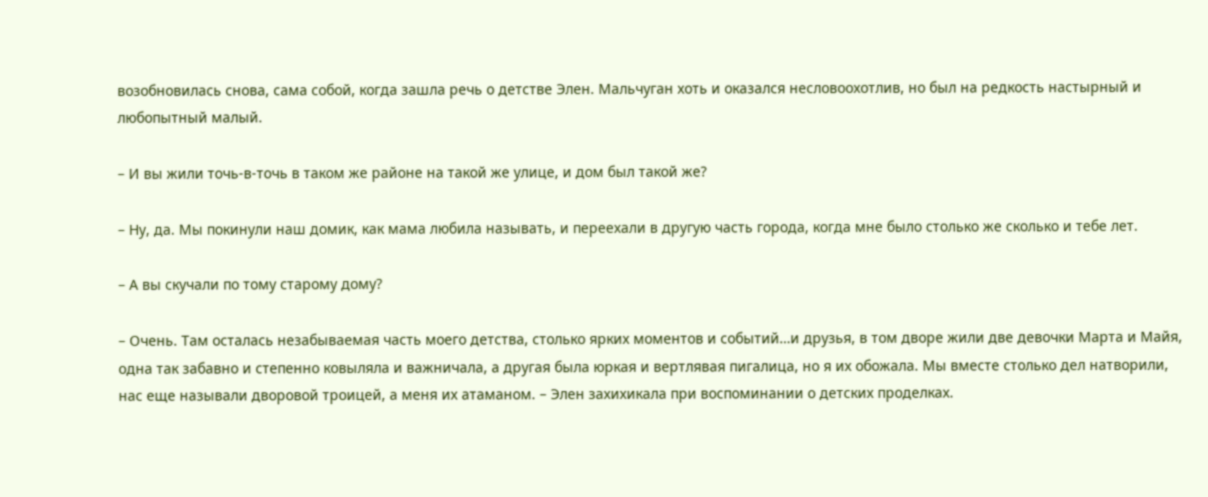возобновилась снова, сама собой, когда зашла речь о детстве Элен. Мальчуган хоть и оказался несловоохотлив, но был на редкость настырный и любопытный малый.

– И вы жили точь-в-точь в таком же районе на такой же улице, и дом был такой же?

– Ну, да. Мы покинули наш домик, как мама любила называть, и переехали в другую часть города, когда мне было столько же сколько и тебе лет.

– А вы скучали по тому старому дому?

– Очень. Там осталась незабываемая часть моего детства, столько ярких моментов и событий…и друзья, в том дворе жили две девочки Марта и Майя, одна так забавно и степенно ковыляла и важничала, а другая была юркая и вертлявая пигалица, но я их обожала. Мы вместе столько дел натворили, нас еще называли дворовой троицей, а меня их атаманом. – Элен захихикала при воспоминании о детских проделках.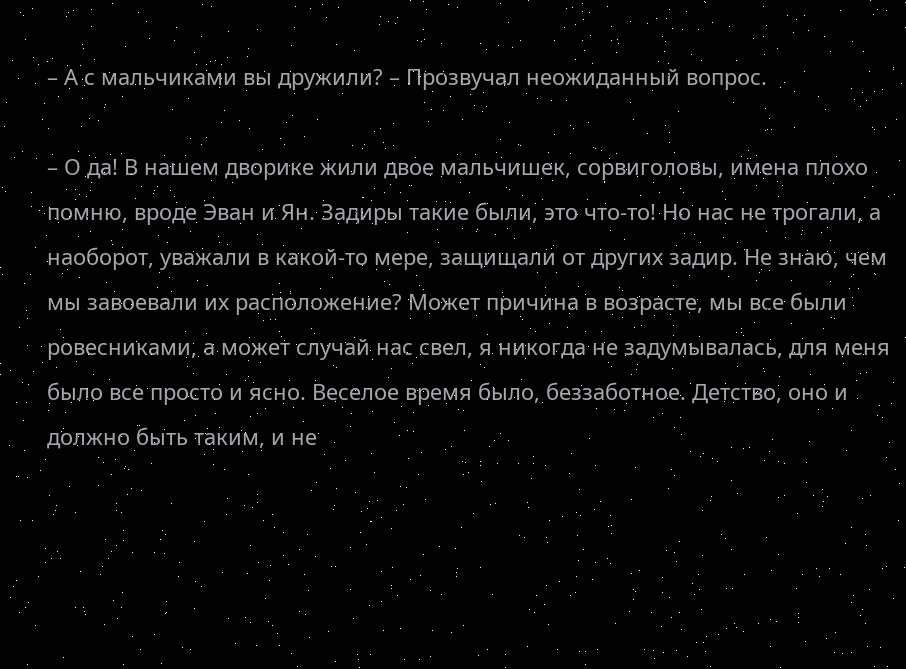– А с мальчиками вы дружили? – Прозвучал неожиданный вопрос.

– О да! В нашем дворике жили двое мальчишек, сорвиголовы, имена плохо помню, вроде Эван и Ян. Задиры такие были, это что-то! Но нас не трогали, а наоборот, уважали в какой-то мере, защищали от других задир. Не знаю, чем мы завоевали их расположение? Может причина в возрасте, мы все были ровесниками, а может случай нас свел, я никогда не задумывалась, для меня было все просто и ясно. Веселое время было, беззаботное. Детство, оно и должно быть таким, и не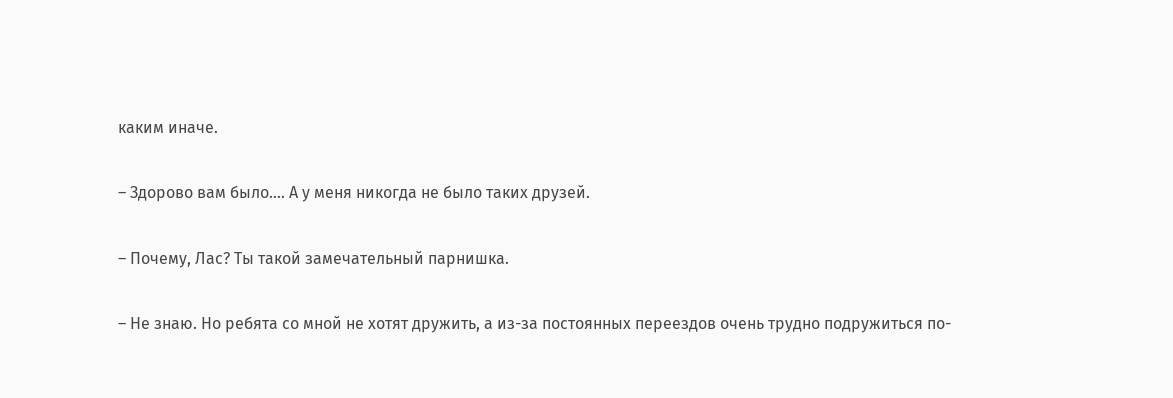каким иначе.

– Здорово вам было…. А у меня никогда не было таких друзей.

– Почему, Лас? Ты такой замечательный парнишка.

– Не знаю. Но ребята со мной не хотят дружить, а из-за постоянных переездов очень трудно подружиться по-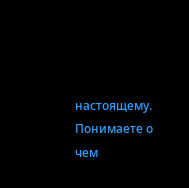настоящему. Понимаете о чем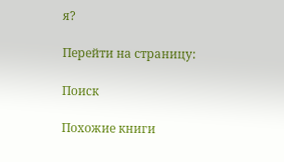я?

Перейти на страницу:

Поиск

Похожие книги